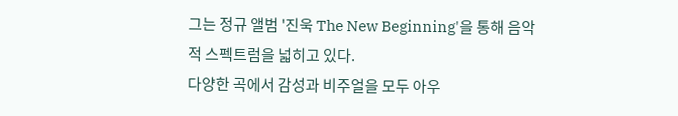그는 정규 앨범 '진욱 The New Beginning'을 통해 음악적 스펙트럼을 넓히고 있다.
다양한 곡에서 감성과 비주얼을 모두 아우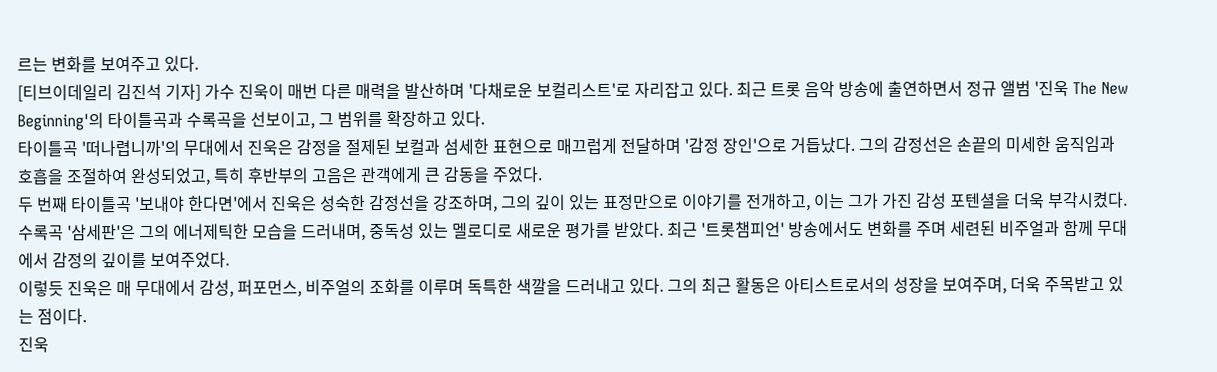르는 변화를 보여주고 있다.
[티브이데일리 김진석 기자] 가수 진욱이 매번 다른 매력을 발산하며 '다채로운 보컬리스트'로 자리잡고 있다. 최근 트롯 음악 방송에 출연하면서 정규 앨범 '진욱 The New Beginning'의 타이틀곡과 수록곡을 선보이고, 그 범위를 확장하고 있다.
타이틀곡 '떠나렵니까'의 무대에서 진욱은 감정을 절제된 보컬과 섬세한 표현으로 매끄럽게 전달하며 '감정 장인'으로 거듭났다. 그의 감정선은 손끝의 미세한 움직임과 호흡을 조절하여 완성되었고, 특히 후반부의 고음은 관객에게 큰 감동을 주었다.
두 번째 타이틀곡 '보내야 한다면'에서 진욱은 성숙한 감정선을 강조하며, 그의 깊이 있는 표정만으로 이야기를 전개하고, 이는 그가 가진 감성 포텐셜을 더욱 부각시켰다. 수록곡 '삼세판'은 그의 에너제틱한 모습을 드러내며, 중독성 있는 멜로디로 새로운 평가를 받았다. 최근 '트롯챔피언' 방송에서도 변화를 주며 세련된 비주얼과 함께 무대에서 감정의 깊이를 보여주었다.
이렇듯 진욱은 매 무대에서 감성, 퍼포먼스, 비주얼의 조화를 이루며 독특한 색깔을 드러내고 있다. 그의 최근 활동은 아티스트로서의 성장을 보여주며, 더욱 주목받고 있는 점이다.
진욱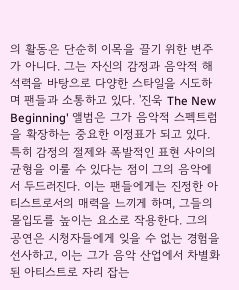의 활동은 단순히 이목을 끌기 위한 변주가 아니다. 그는 자신의 감정과 음악적 해석력을 바탕으로 다양한 스타일을 시도하며 팬들과 소통하고 있다. '진욱 The New Beginning' 앨범은 그가 음악적 스펙트럼을 확장하는 중요한 이정표가 되고 있다.
특히 감정의 절제와 폭발적인 표현 사이의 균형을 이룰 수 있다는 점이 그의 음악에서 두드러진다. 이는 팬들에게는 진정한 아티스트로서의 매력을 느끼게 하며, 그들의 몰입도를 높이는 요소로 작용한다. 그의 공연은 시청자들에게 잊을 수 없는 경험을 선사하고, 이는 그가 음악 산업에서 차별화된 아티스트로 자리 잡는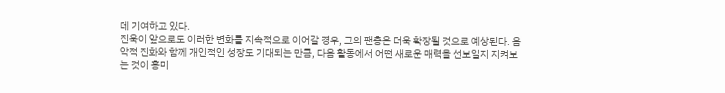데 기여하고 있다.
진욱이 앞으로도 이러한 변화를 지속적으로 이어갈 경우, 그의 팬층은 더욱 확장될 것으로 예상된다. 음악적 진화와 함께 개인적인 성장도 기대되는 만큼, 다음 활동에서 어떤 새로운 매력을 선보일지 지켜보는 것이 흥미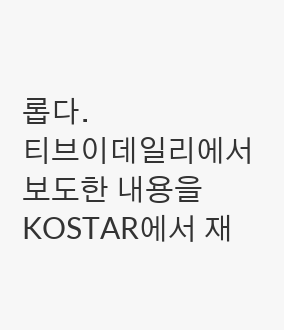롭다.
티브이데일리에서 보도한 내용을 KOSTAR에서 재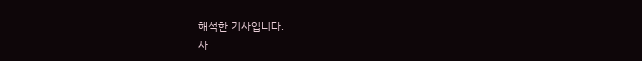해석한 기사입니다.
사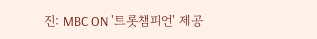진: MBC ON '트롯챔피언' 제공